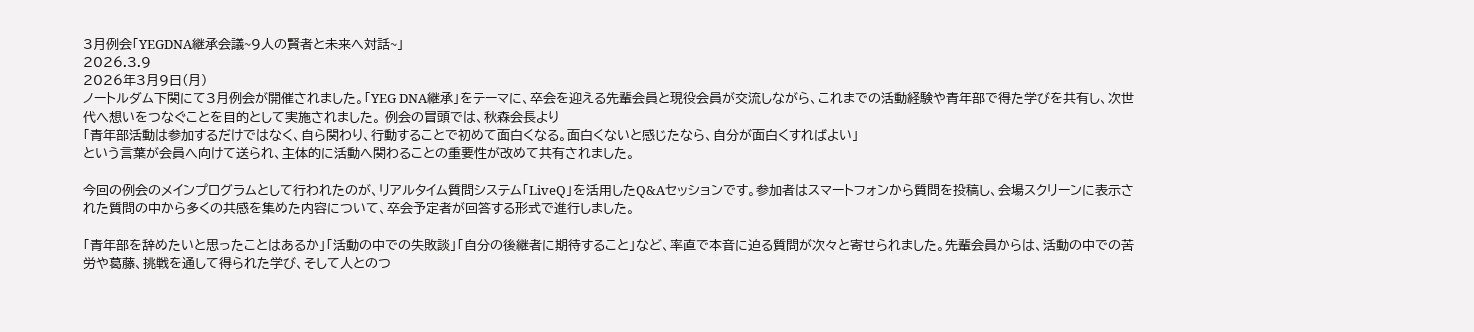3月例会「YEGDNA継承会議~9人の賢者と未来へ対話~」
2026.3.9
2026年3月9日(月)
ノートルダム下関にて3月例会が開催されました。「YEG DNA継承」をテーマに、卒会を迎える先輩会員と現役会員が交流しながら、これまでの活動経験や青年部で得た学びを共有し、次世代へ想いをつなぐことを目的として実施されました。 例会の冒頭では、秋森会長より
「青年部活動は参加するだけではなく、自ら関わり、行動することで初めて面白くなる。面白くないと感じたなら、自分が面白くすればよい」
という言葉が会員へ向けて送られ、主体的に活動へ関わることの重要性が改めて共有されました。

今回の例会のメインプログラムとして行われたのが、リアルタイム質問システム「LiveQ」を活用したQ&Aセッションです。参加者はスマートフォンから質問を投稿し、会場スクリーンに表示された質問の中から多くの共感を集めた内容について、卒会予定者が回答する形式で進行しました。

「青年部を辞めたいと思ったことはあるか」「活動の中での失敗談」「自分の後継者に期待すること」など、率直で本音に迫る質問が次々と寄せられました。先輩会員からは、活動の中での苦労や葛藤、挑戦を通して得られた学び、そして人とのつ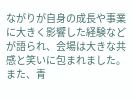ながりが自身の成長や事業に大きく影響した経験などが語られ、会場は大きな共感と笑いに包まれました。
また、青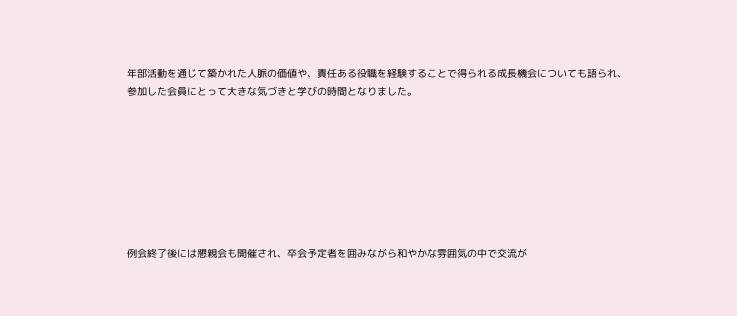年部活動を通じて築かれた人脈の価値や、責任ある役職を経験することで得られる成長機会についても語られ、参加した会員にとって大きな気づきと学びの時間となりました。








例会終了後には懇親会も開催され、卒会予定者を囲みながら和やかな雰囲気の中で交流が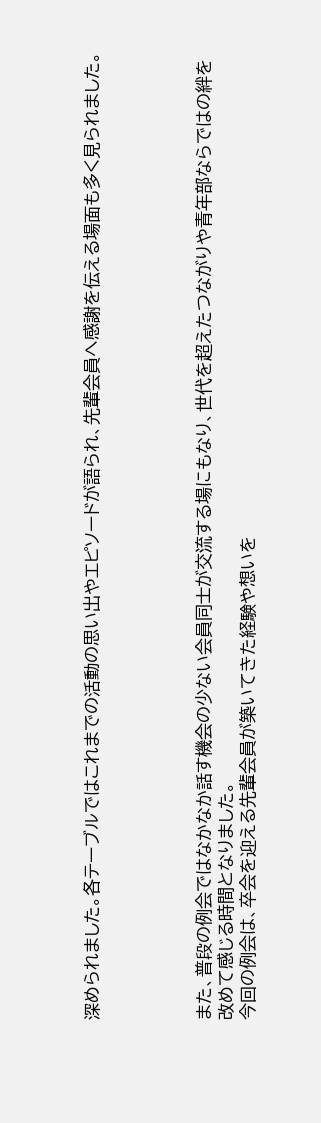深められました。各テーブルではこれまでの活動の思い出やエピソードが語られ、先輩会員へ感謝を伝える場面も多く見られました。




また、普段の例会ではなかなか話す機会の少ない会員同士が交流する場にもなり、世代を超えたつながりや青年部ならではの絆を改めて感じる時間となりました。
今回の例会は、卒会を迎える先輩会員が築いてきた経験や想いを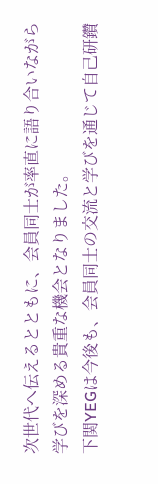次世代へ伝えるとともに、会員同士が率直に語り合いながら学びを深める貴重な機会となりました。
下関YEGは今後も、会員同士の交流と学びを通じて自己研鑽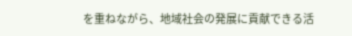を重ねながら、地域社会の発展に貢献できる活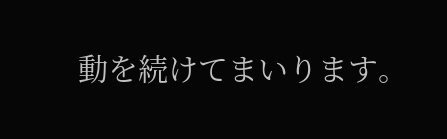動を続けてまいります。